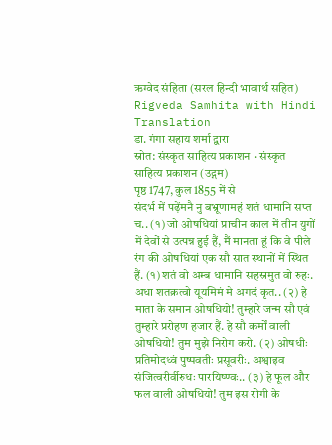ऋग्वेद संहिता (सरल हिन्दी भावार्थ सहित)
Rigveda Samhita with Hindi Translation
डा. गंगा सहाय शर्मा द्वारा
स्रोत: संस्कृत साहित्य प्रकाशन · संस्कृत साहित्य प्रकाशन (उद्गम)
पृष्ठ 1747, कुल 1855 में से
संदर्भ में पढ़ेंमनै नु बभ्रूणामहं शतं धामानि सप्त च.. (१) जो ओषधियां प्राचीन काल में तीन युगों में देवों से उत्पन्न हुई हैं, मैं मानता हूं कि वे पीले रंग की ओषधियां एक सौ सात स्थानों में स्थित हैं. (१) शतं वो अम्ब धामानि सहस्रमुत वो रुहः. अधा शतक्रत्वो यूयमिमं मे अगदं कृत.. (२) हे माता के समान ओषधियो! तुम्हारे जन्म सौ एवं तुम्हारे प्ररोहण हजार हैं. हे सौ कर्मों वाली ओषधियो! तुम मुझे निरोग करो. (२) ओषधीः प्रतिमोदध्वं पुष्पवतीः प्रसूवरीः. अश्वाइव संजित्वरीर्वीरुधः पारयिष्ण्वः.. (३) हे फूल और फल वाली ओषधियो! तुम इस रोगी के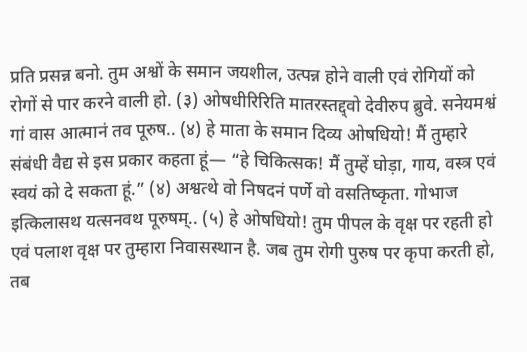प्रति प्रसन्न बनो. तुम अश्वों के समान जयशील, उत्पन्न होने वाली एवं रोगियों को रोगों से पार करने वाली हो. (३) ओषधीरिरिति मातरस्तद्द्वो देवीरुप ब्रुवे. सनेयमश्वं गां वास आत्मानं तव पूरुष.. (४) हे माता के समान दिव्य ओषधियो! मैं तुम्हारे संबंधी वैद्य से इस प्रकार कहता हूं— “हे चिकित्सक! मैं तुम्हें घोड़ा, गाय, वस्त्र एवं स्वयं को दे सकता हूं.” (४) अश्वत्थे वो निषदनं पर्णे वो वसतिष्कृता. गोभाज इत्किलासथ यत्सनवथ पूरुषम्.. (५) हे ओषधियो! तुम पीपल के वृक्ष पर रहती हो एवं पलाश वृक्ष पर तुम्हारा निवासस्थान है. जब तुम रोगी पुरुष पर कृपा करती हो, तब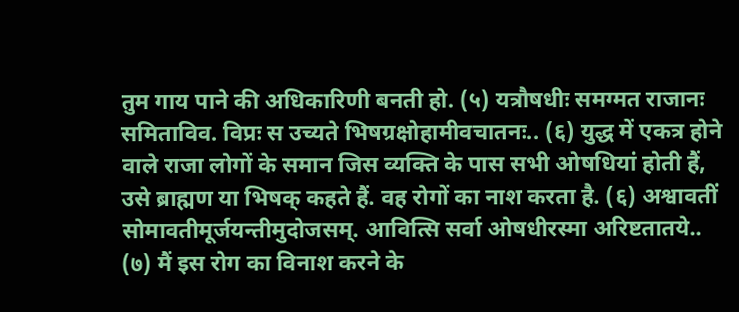तुम गाय पाने की अधिकारिणी बनती हो. (५) यत्रौषधीः समग्मत राजानः समिताविव. विप्रः स उच्यते भिषग्रक्षोहामीवचातनः.. (६) युद्ध में एकत्र होने वाले राजा लोगों के समान जिस व्यक्ति के पास सभी ओषधियां होती हैं, उसे ब्राह्मण या भिषक् कहते हैं. वह रोगों का नाश करता है. (६) अश्वावतीं सोमावतीमूर्जयन्तीमुदोजसम्. आवित्सि सर्वा ओषधीरस्मा अरिष्टतातये.. (७) मैं इस रोग का विनाश करने के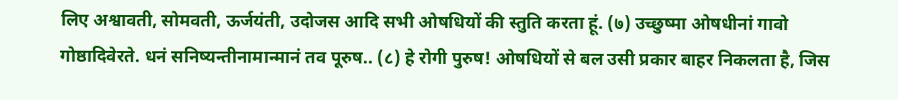लिए अश्वावती, सोमवती, ऊर्जयंती, उदोजस आदि सभी ओषधियों की स्तुति करता हूं. (७) उच्छुष्मा ओषधीनां गावो गोष्ठादिवेरते. धनं सनिष्यन्तीनामान्मानं तव पूरुष.. (८) हे रोगी पुरुष! ओषधियों से बल उसी प्रकार बाहर निकलता है, जिस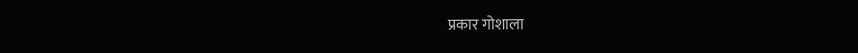प्रकार गोशाला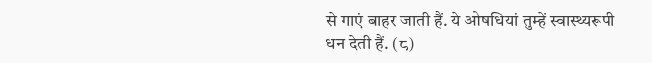से गाएं बाहर जाती हैं. ये ओषधियां तुम्हें स्वास्थ्यरूपी धन देती हैं. (८)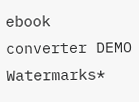ebook converter DEMO Watermarks*